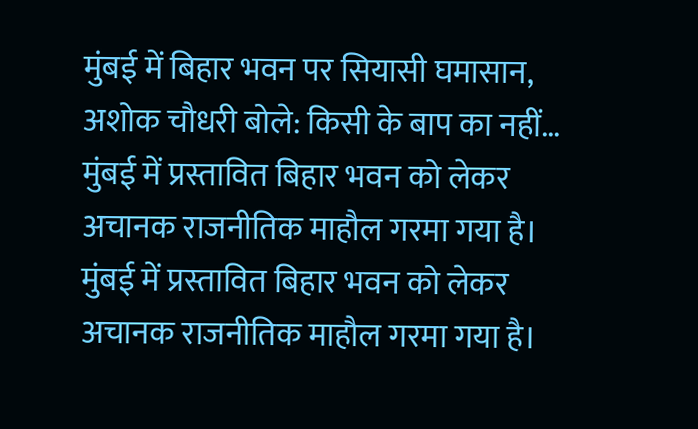मुंबई में बिहार भवन पर सियासी घमासान, अशोक चौधरी बोले: किसी के बाप का नहीं…
मुंबई में प्रस्तावित बिहार भवन को लेकर अचानक राजनीतिक माहौल गरमा गया है।
मुंबई में प्रस्तावित बिहार भवन को लेकर अचानक राजनीतिक माहौल गरमा गया है।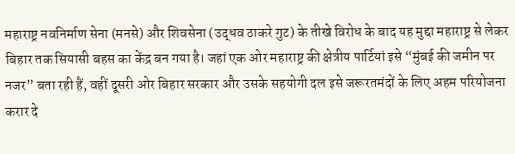महाराष्ट्र नवनिर्माण सेना (मनसे) और शिवसेना (उद्धव ठाकरे गुट) के तीखे विरोध के बाद यह मुद्दा महाराष्ट्र से लेकर बिहार तक सियासी बहस का केंद्र बन गया है। जहां एक ओर महाराष्ट्र की क्षेत्रीय पार्टियां इसे “मुंबई की जमीन पर नजर” बता रही हैं, वहीं दूसरी ओर बिहार सरकार और उसके सहयोगी दल इसे जरूरतमंदों के लिए अहम परियोजना करार दे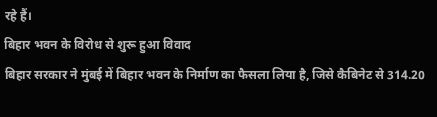रहे हैं।
बिहार भवन के विरोध से शुरू हुआ विवाद
बिहार सरकार ने मुंबई में बिहार भवन के निर्माण का फैसला लिया है, जिसे कैबिनेट से 314.20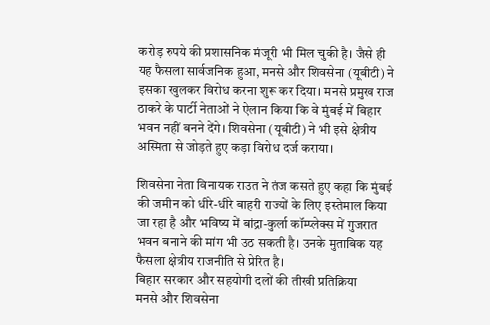करोड़ रुपये की प्रशासनिक मंजूरी भी मिल चुकी है। जैसे ही यह फैसला सार्वजनिक हुआ, मनसे और शिवसेना (यूबीटी) ने इसका खुलकर विरोध करना शुरू कर दिया। मनसे प्रमुख राज ठाकरे के पार्टी नेताओं ने ऐलान किया कि वे मुंबई में बिहार भवन नहीं बनने देंगे। शिवसेना (यूबीटी) ने भी इसे क्षेत्रीय अस्मिता से जोड़ते हुए कड़ा विरोध दर्ज कराया।

शिवसेना नेता विनायक राउत ने तंज कसते हुए कहा कि मुंबई की जमीन को धीरे-धीरे बाहरी राज्यों के लिए इस्तेमाल किया जा रहा है और भविष्य में बांद्रा-कुर्ला कॉम्प्लेक्स में गुजरात भवन बनाने की मांग भी उठ सकती है। उनके मुताबिक यह फैसला क्षेत्रीय राजनीति से प्रेरित है।
बिहार सरकार और सहयोगी दलों की तीखी प्रतिक्रिया
मनसे और शिवसेना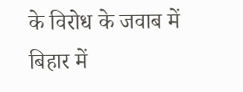के विरोध के जवाब में बिहार में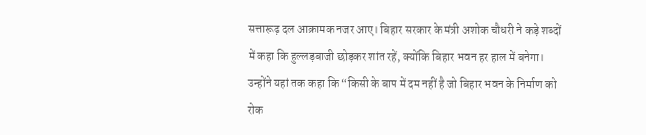सत्तारूढ़ दल आक्रामक नजर आए। बिहार सरकार के मंत्री अशोक चौधरी ने कड़े शब्दों में कहा कि हुल्लड़बाजी छोड़कर शांत रहें, क्योंकि बिहार भवन हर हाल में बनेगा। उन्होंने यहां तक कहा कि “किसी के बाप में दम नहीं है जो बिहार भवन के निर्माण को रोक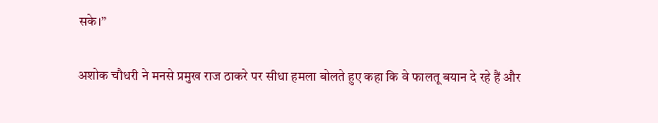सके।”

अशोक चौधरी ने मनसे प्रमुख राज ठाकरे पर सीधा हमला बोलते हुए कहा कि वे फालतू बयान दे रहे हैं और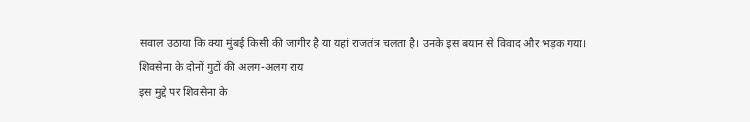सवाल उठाया कि क्या मुंबई किसी की जागीर है या यहां राजतंत्र चलता है। उनके इस बयान से विवाद और भड़क गया।
शिवसेना के दोनों गुटों की अलग-अलग राय
इस मुद्दे पर शिवसेना के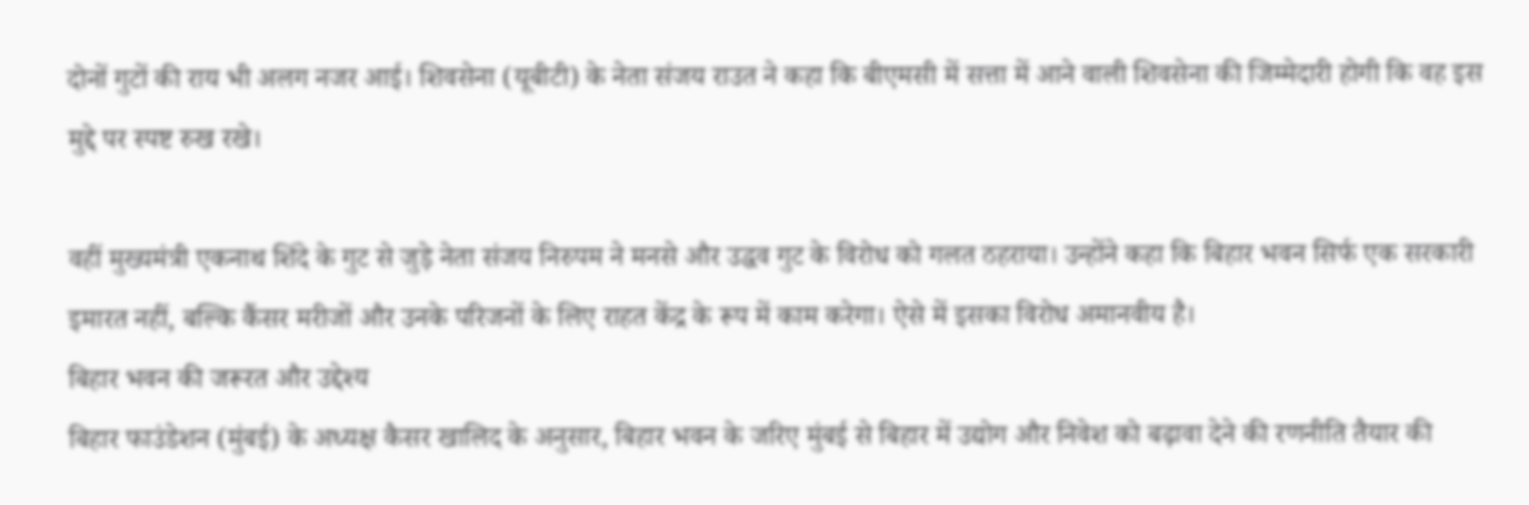दोनों गुटों की राय भी अलग नजर आई। शिवसेना (यूबीटी) के नेता संजय राउत ने कहा कि बीएमसी में सत्ता में आने वाली शिवसेना की जिम्मेदारी होगी कि वह इस मुद्दे पर स्पष्ट रुख रखे।

वहीं मुख्यमंत्री एकनाथ शिंदे के गुट से जुड़े नेता संजय निरुपम ने मनसे और उद्धव गुट के विरोध को गलत ठहराया। उन्होंने कहा कि बिहार भवन सिर्फ एक सरकारी इमारत नहीं, बल्कि कैंसर मरीजों और उनके परिजनों के लिए राहत केंद्र के रूप में काम करेगा। ऐसे में इसका विरोध अमानवीय है।
बिहार भवन की जरूरत और उद्देश्य
बिहार फाउंडेशन (मुंबई) के अध्यक्ष कैसर खालिद के अनुसार, बिहार भवन के जरिए मुंबई से बिहार में उद्योग और निवेश को बढ़ावा देने की रणनीति तैयार की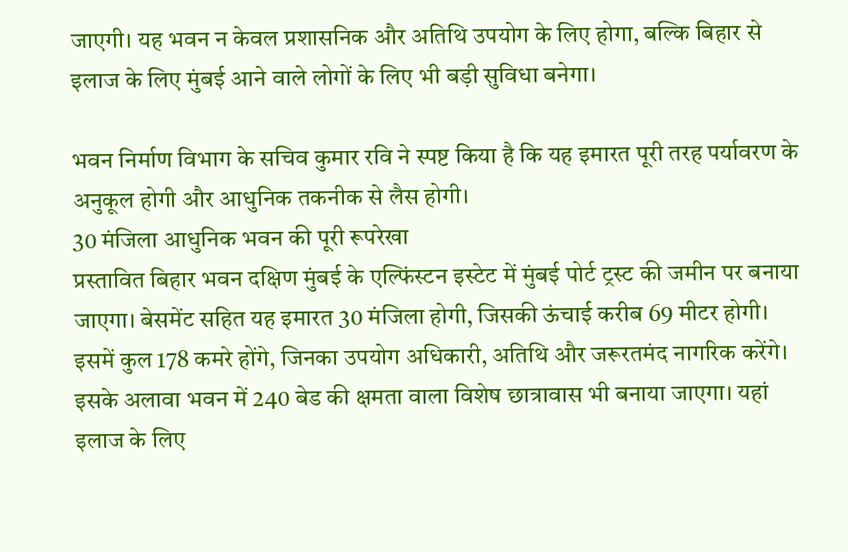जाएगी। यह भवन न केवल प्रशासनिक और अतिथि उपयोग के लिए होगा, बल्कि बिहार से इलाज के लिए मुंबई आने वाले लोगों के लिए भी बड़ी सुविधा बनेगा।

भवन निर्माण विभाग के सचिव कुमार रवि ने स्पष्ट किया है कि यह इमारत पूरी तरह पर्यावरण के अनुकूल होगी और आधुनिक तकनीक से लैस होगी।
30 मंजिला आधुनिक भवन की पूरी रूपरेखा
प्रस्तावित बिहार भवन दक्षिण मुंबई के एल्फिंस्टन इस्टेट में मुंबई पोर्ट ट्रस्ट की जमीन पर बनाया जाएगा। बेसमेंट सहित यह इमारत 30 मंजिला होगी, जिसकी ऊंचाई करीब 69 मीटर होगी। इसमें कुल 178 कमरे होंगे, जिनका उपयोग अधिकारी, अतिथि और जरूरतमंद नागरिक करेंगे।
इसके अलावा भवन में 240 बेड की क्षमता वाला विशेष छात्रावास भी बनाया जाएगा। यहां इलाज के लिए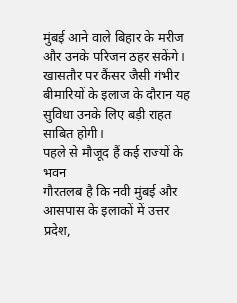मुंबई आने वाले बिहार के मरीज और उनके परिजन ठहर सकेंगे। खासतौर पर कैंसर जैसी गंभीर बीमारियों के इलाज के दौरान यह सुविधा उनके लिए बड़ी राहत साबित होगी।
पहले से मौजूद हैं कई राज्यों के भवन
गौरतलब है कि नवी मुंबई और आसपास के इलाकों में उत्तर प्रदेश,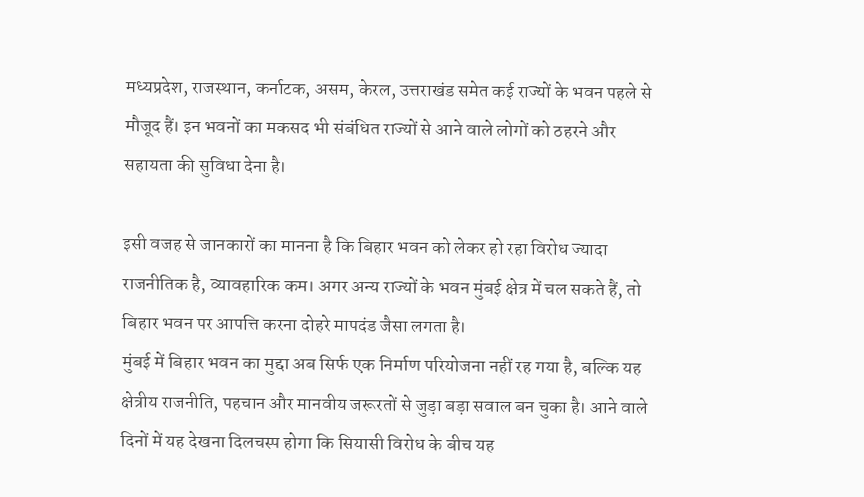मध्यप्रदेश, राजस्थान, कर्नाटक, असम, केरल, उत्तराखंड समेत कई राज्यों के भवन पहले से मौजूद हैं। इन भवनों का मकसद भी संबंधित राज्यों से आने वाले लोगों को ठहरने और सहायता की सुविधा देना है।

इसी वजह से जानकारों का मानना है कि बिहार भवन को लेकर हो रहा विरोध ज्यादा राजनीतिक है, व्यावहारिक कम। अगर अन्य राज्यों के भवन मुंबई क्षेत्र में चल सकते हैं, तो बिहार भवन पर आपत्ति करना दोहरे मापदंड जैसा लगता है।
मुंबई में बिहार भवन का मुद्दा अब सिर्फ एक निर्माण परियोजना नहीं रह गया है, बल्कि यह क्षेत्रीय राजनीति, पहचान और मानवीय जरूरतों से जुड़ा बड़ा सवाल बन चुका है। आने वाले दिनों में यह देखना दिलचस्प होगा कि सियासी विरोध के बीच यह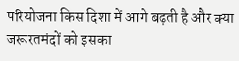परियोजना किस दिशा में आगे बढ़ती है और क्या जरूरतमंदों को इसका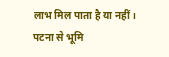लाभ मिल पाता है या नहीं।
पटना से भूमि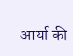आर्या की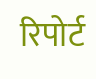रिपोर्ट